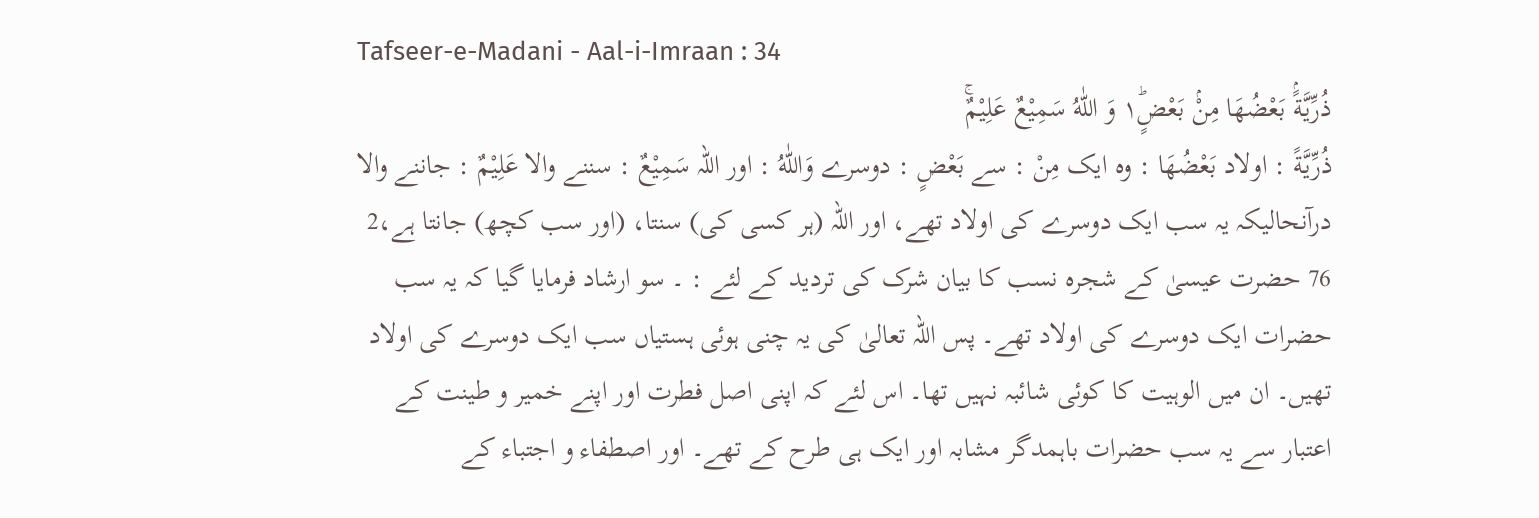Tafseer-e-Madani - Aal-i-Imraan : 34
ذُرِّیَّةًۢ بَعْضُهَا مِنْۢ بَعْضٍ١ؕ وَ اللّٰهُ سَمِیْعٌ عَلِیْمٌۚ
ذُرِّيَّةً : اولاد بَعْضُهَا : وہ ایک مِنْ : سے بَعْضٍ : دوسرے وَاللّٰهُ : اور اللہ سَمِيْعٌ : سننے والا عَلِيْمٌ : جاننے والا
درآنحالیکہ یہ سب ایک دوسرے کی اولاد تھے، اور اللہ (ہر کسی کی) سنتا، (اور سب کچھ) جانتا ہے،2
76 حضرت عیسیٰ کے شجرہ نسب کا بیان شرک کی تردید کے لئے : ۔ سو ارشاد فرمایا گیا کہ یہ سب حضرات ایک دوسرے کی اولاد تھے۔ پس اللہ تعالیٰ کی یہ چنی ہوئی ہستیاں سب ایک دوسرے کی اولاد تھیں۔ ان میں الوہیت کا کوئی شائبہ نہیں تھا۔ اس لئے کہ اپنی اصل فطرت اور اپنے خمیر و طینت کے اعتبار سے یہ سب حضرات باہمدگر مشابہ اور ایک ہی طرح کے تھے۔ اور اصطفاء و اجتباء کے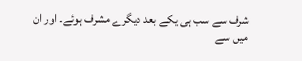شرف سے سب ہی یکے بعد دیگرے مشرف ہوئے۔ اور ان میں سے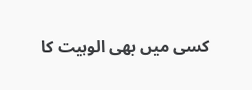کسی میں بھی الوہیت کا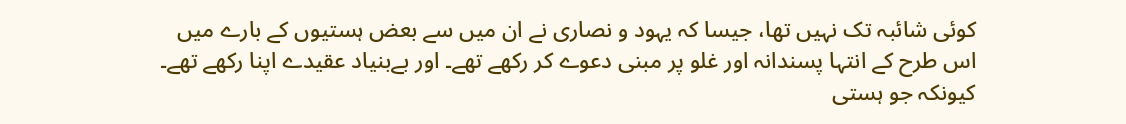کوئی شائبہ تک نہیں تھا، جیسا کہ یہود و نصاری نے ان میں سے بعض ہستیوں کے بارے میں اس طرح کے انتہا پسندانہ اور غلو پر مبنی دعوے کر رکھے تھے۔ اور بےبنیاد عقیدے اپنا رکھے تھے۔ کیونکہ جو ہستی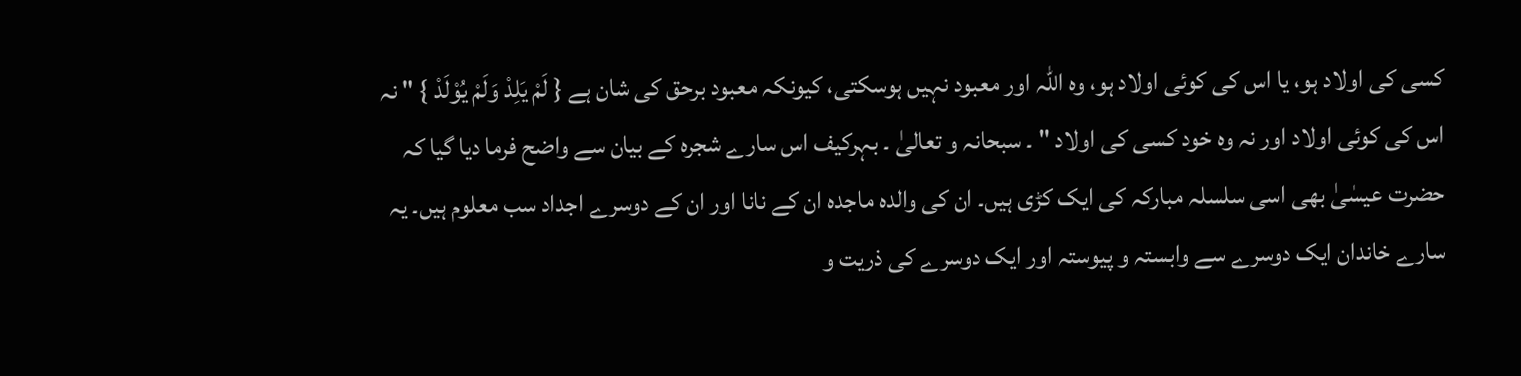کسی کی اولاد ہو، یا اس کی کوئی اولاد ہو، وہ اللہ اور معبود نہیں ہوسکتی، کیونکہ معبود برحق کی شان ہے { لَمْ یَلِدْ وَلَمْ یُوْلَدْ } " نہ اس کی کوئی اولاد اور نہ وہ خود کسی کی اولاد " ۔ سبحانہ و تعالیٰ ۔ بہرکیف اس سارے شجرہ کے بیان سے واضح فرما دیا گیا کہ حضرت عیسٰیٰ بھی اسی سلسلہ مبارکہ کی ایک کڑی ہیں۔ ان کی والدہ ماجدہ ان کے نانا اور ان کے دوسرے اجداد سب معلوم ہیں۔ یہ سارے خاندان ایک دوسرے سے وابستہ و پیوستہ اور ایک دوسرے کی ذریت و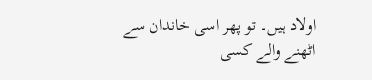اولاد ہیں۔ تو پھر اسی خاندان سے اٹھنے والے کسی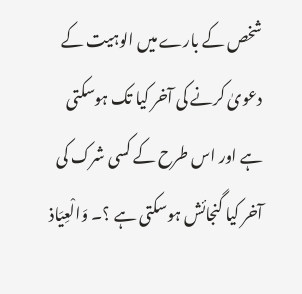شخص کے بارے میں الوہیت کے دعویٰ کرنے کی آخر کیا تک ہوسکتی ہے اور اس طرح کے کسی شرک کی آخر کیا گنجائش ہوسکتی ہے ؟۔ وَالْعِیَاذ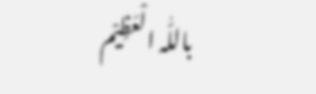باللّٰہ الْعَظِیْم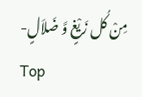مِنْ کُل زَیْغٍ وَّ ضَلاَلٍ-
Top